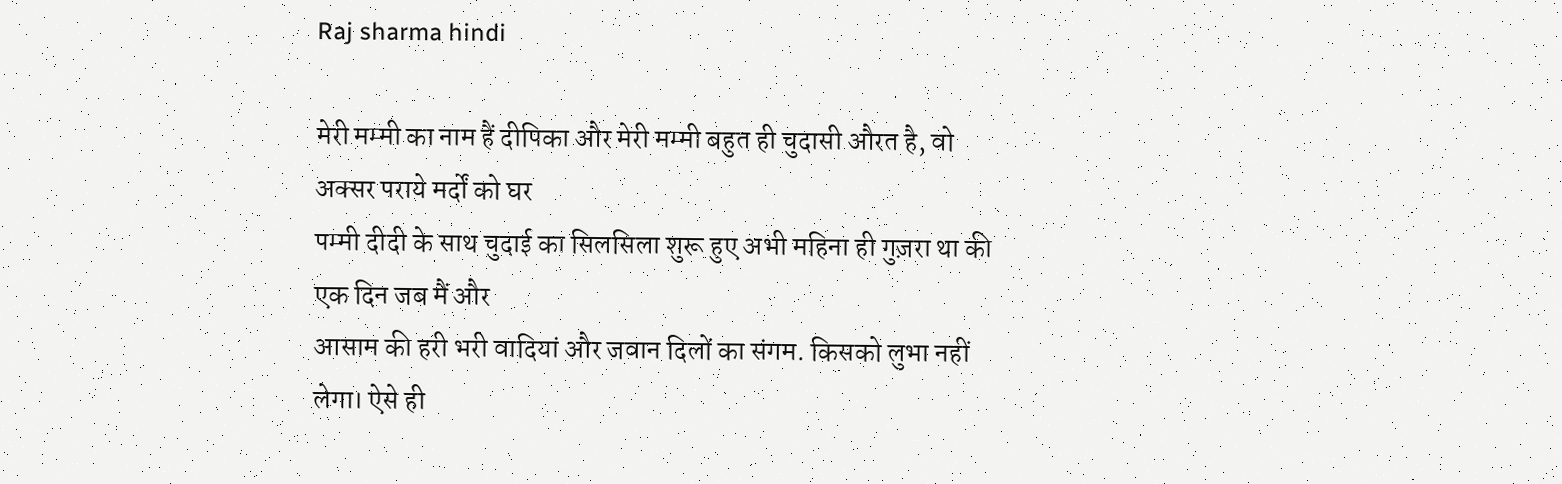Raj sharma hindi

मेरी मम्मी का नाम हैं दीपिका और मेरी मम्मी बहुत ही चुदासी औरत है, वो अक्सर पराये मर्दों को घर
पम्मी दीदी के साथ चुदाई का सिलसिला शुरू हुए अभी महिना ही गुज़रा था की एक दिन जब मैं और
आसाम की हरी भरी वादियां और जवान दिलों का संगम. किसको लुभा नहीं लेगा। ऐसे ही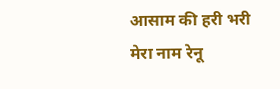आसाम की हरी भरी
मेरा नाम रेनू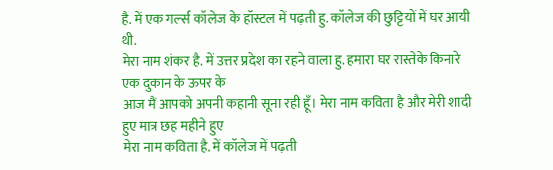है. में एक गर्ल्स कॉलेज के हॉस्टल में पढ़ती हु. कॉलेज की छुट्टियों में घर आयी थी.
मेरा नाम शंकर है. में उत्तर प्रदेश का रहने वाला हु. हमारा घर रास्तेके किनारे एक दुकान के ऊपर के
आज मैं आपको अपनी कहानी सूना रही हूँ। मेरा नाम कविता है और मेरी शादी हुए मात्र छह महीने हुए
मेरा नाम कविता है. में कॉलेज में पढ़ती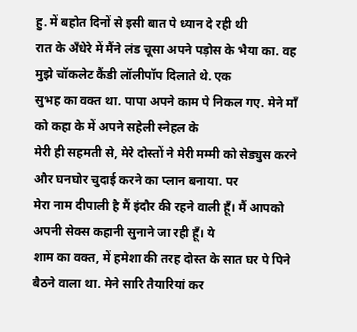हु. में बहोत दिनों से इसी बात पे ध्यान दे रही थी
रात के अँधेरे में मैंने लंड चूसा अपने पड़ोस के भैया का. वह मुझे चॉकलेट कैंडी लॉलीपॉप दिलाते थे. एक
सुभह का वक्त था. पापा अपने काम पे निकल गए. मेने माँ को कहा के में अपने सहेली स्नेहल के
मेरी ही सहमती से, मेरे दोस्तों ने मेरी मम्मी को सेड्युस करने और घनघोर चुदाई करने का प्लान बनाया. पर
मेरा नाम दीपाली है मैं इंदौर की रहने वाली हूँ। मैं आपको अपनी सेक्स कहानी सुनाने जा रही हूँ। ये
शाम का वक्त, में हमेशा की तरह दोस्त के सात घर पे पिने बैठने वाला था. मेने सारि तैयारियां कर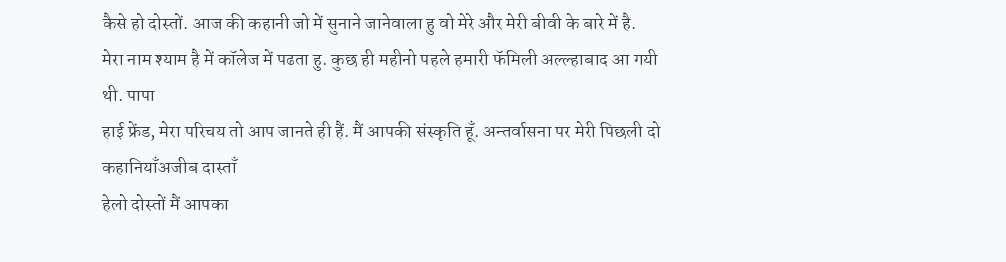कैसे हो दोस्तों. आज की कहानी जो में सुनाने जानेवाला हु वो मेरे और मेरी बीवी के बारे में है.
मेरा नाम श्याम है में कॉलेज में पढता हु. कुछ ही महीनो पहले हमारी फॅमिली अल्ल्हाबाद आ गयी थी. पापा
हाई फ्रेंड, मेरा परिचय तो आप जानते ही हैं. मैं आपकी संस्कृति हूँ. अन्तर्वासना पर मेरी पिछली दो कहानियाँअजीब दास्ताँ
हेलो दोस्तों मैं आपका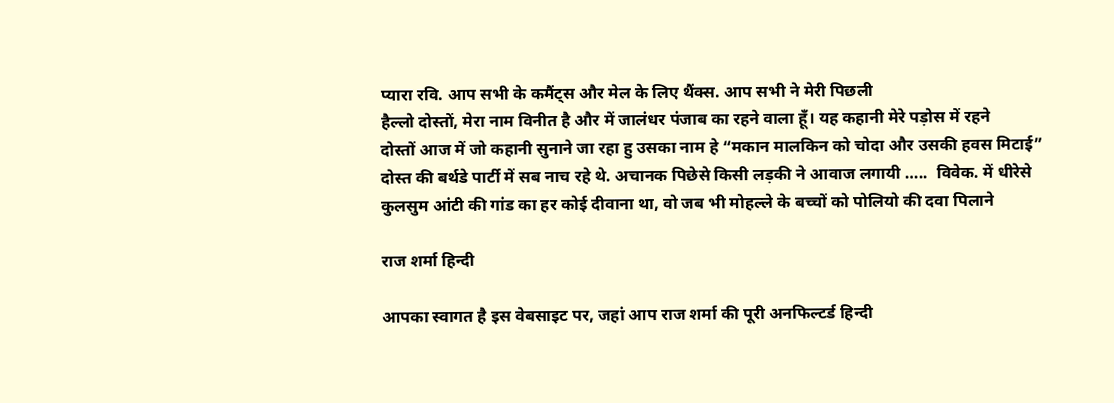प्यारा रवि. आप सभी के कमैंट्स और मेल के लिए थैंक्स. आप सभी ने मेरी पिछली
हैल्लो दोस्तों, मेरा नाम विनीत है और में जालंधर पंजाब का रहने वाला हूँ। यह कहानी मेरे पड़ोस में रहने
दोस्तों आज में जो कहानी सुनाने जा रहा हु उसका नाम हे “मकान मालकिन को चोदा और उसकी हवस मिटाई”
दोस्त की बर्थडे पार्टी में सब नाच रहे थे. अचानक पिछेसे किसी लड़की ने आवाज लगायी …..  विवेक. में धीरेसे
कुलसुम आंटी की गांड का हर कोई दीवाना था, वो जब भी मोहल्ले के बच्चों को पोलियो की दवा पिलाने

राज शर्मा हिन्दी

आपका स्वागत है इस वेबसाइट पर, जहां आप राज शर्मा की पूरी अनफिल्टर्ड हिन्दी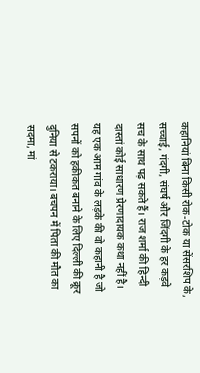कहानियां बिना किसी रोक-टोक या सेंसरशिप के, सच्चाई, गंदगी, संघर्ष और जिंदगी के हर कड़वे सच के साथ पढ़ सकते हैं। राज शर्मा की हिन्दी दास्तां कोई साधारण प्रेरणादायक कथा नहीं है। यह एक आम गांव के लड़के की वो कहानी है जो सपनों को हकीकत बनाने के लिए दिल्ली की क्रूर दुनिया से टकराया। बचपन में पिता की मौत का सदमा, मां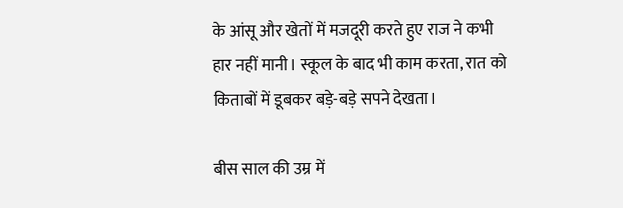के आंसू और खेतों में मजदूरी करते हुए राज ने कभी हार नहीं मानी। स्कूल के बाद भी काम करता, रात को किताबों में डूबकर बड़े-बड़े सपने देखता।

बीस साल की उम्र में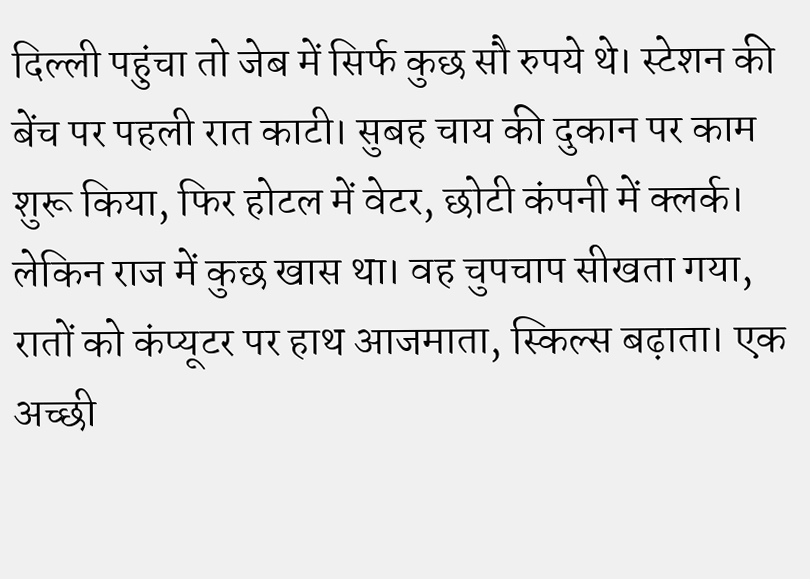दिल्ली पहुंचा तो जेब में सिर्फ कुछ सौ रुपये थे। स्टेशन की बेंच पर पहली रात काटी। सुबह चाय की दुकान पर काम शुरू किया, फिर होटल में वेटर, छोटी कंपनी में क्लर्क। लेकिन राज में कुछ खास था। वह चुपचाप सीखता गया, रातों को कंप्यूटर पर हाथ आजमाता, स्किल्स बढ़ाता। एक अच्छी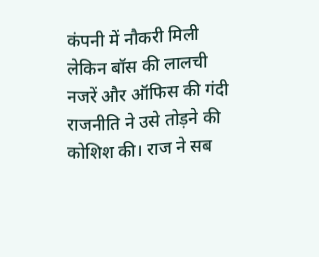कंपनी में नौकरी मिली लेकिन बॉस की लालची नजरें और ऑफिस की गंदी राजनीति ने उसे तोड़ने की कोशिश की। राज ने सब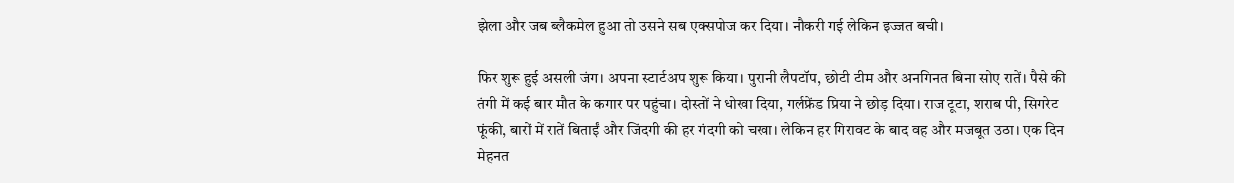झेला और जब ब्लैकमेल हुआ तो उसने सब एक्सपोज कर दिया। नौकरी गई लेकिन इज्जत बची।

फिर शुरू हुई असली जंग। अपना स्टार्टअप शुरू किया। पुरानी लैपटॉप, छोटी टीम और अनगिनत बिना सोए रातें। पैसे की तंगी में कई बार मौत के कगार पर पहुंचा। दोस्तों ने धोखा दिया, गर्लफ्रेंड प्रिया ने छोड़ दिया। राज टूटा, शराब पी, सिगरेट फूंकी, बारों में रातें बिताईं और जिंदगी की हर गंदगी को चखा। लेकिन हर गिरावट के बाद वह और मजबूत उठा। एक दिन मेहनत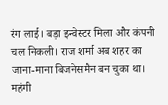रंग लाई। बड़ा इन्वेस्टर मिला और कंपनी चल निकली। राज शर्मा अब शहर का जाना-माना बिजनेसमैन बन चुका था। महंगी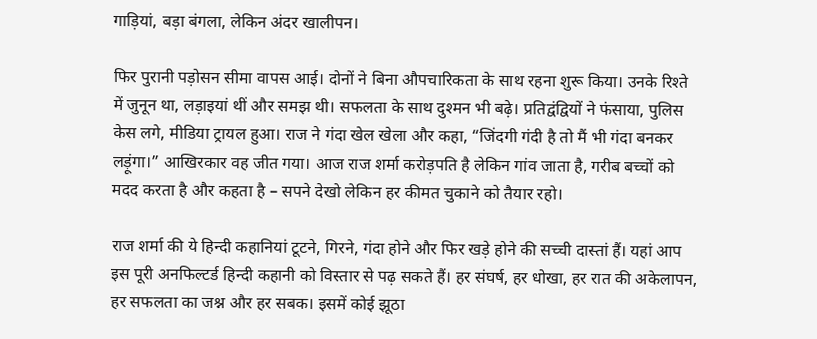गाड़ियां, बड़ा बंगला, लेकिन अंदर खालीपन।

फिर पुरानी पड़ोसन सीमा वापस आई। दोनों ने बिना औपचारिकता के साथ रहना शुरू किया। उनके रिश्ते में जुनून था, लड़ाइयां थीं और समझ थी। सफलता के साथ दुश्मन भी बढ़े। प्रतिद्वंद्वियों ने फंसाया, पुलिस केस लगे, मीडिया ट्रायल हुआ। राज ने गंदा खेल खेला और कहा, “जिंदगी गंदी है तो मैं भी गंदा बनकर लड़ूंगा।” आखिरकार वह जीत गया। आज राज शर्मा करोड़पति है लेकिन गांव जाता है, गरीब बच्चों को मदद करता है और कहता है – सपने देखो लेकिन हर कीमत चुकाने को तैयार रहो।

राज शर्मा की ये हिन्दी कहानियां टूटने, गिरने, गंदा होने और फिर खड़े होने की सच्ची दास्तां हैं। यहां आप इस पूरी अनफिल्टर्ड हिन्दी कहानी को विस्तार से पढ़ सकते हैं। हर संघर्ष, हर धोखा, हर रात की अकेलापन, हर सफलता का जश्न और हर सबक। इसमें कोई झूठा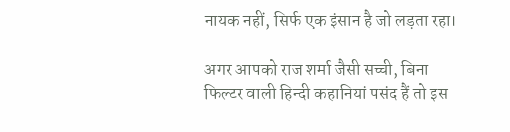नायक नहीं, सिर्फ एक इंसान है जो लड़ता रहा।

अगर आपको राज शर्मा जैसी सच्ची, बिना फिल्टर वाली हिन्दी कहानियां पसंद हैं तो इस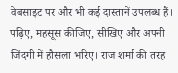वेबसाइट पर और भी कई दास्तानें उपलब्ध हैं। पढ़िए, महसूस कीजिए, सीखिए और अपनी जिंदगी में हौसला भरिए। राज शर्मा की तरह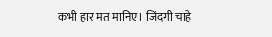कभी हार मत मानिए। जिंदगी चाहे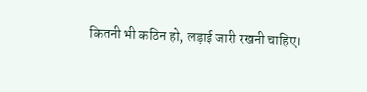कितनी भी कठिन हो, लड़ाई जारी रखनी चाहिए।